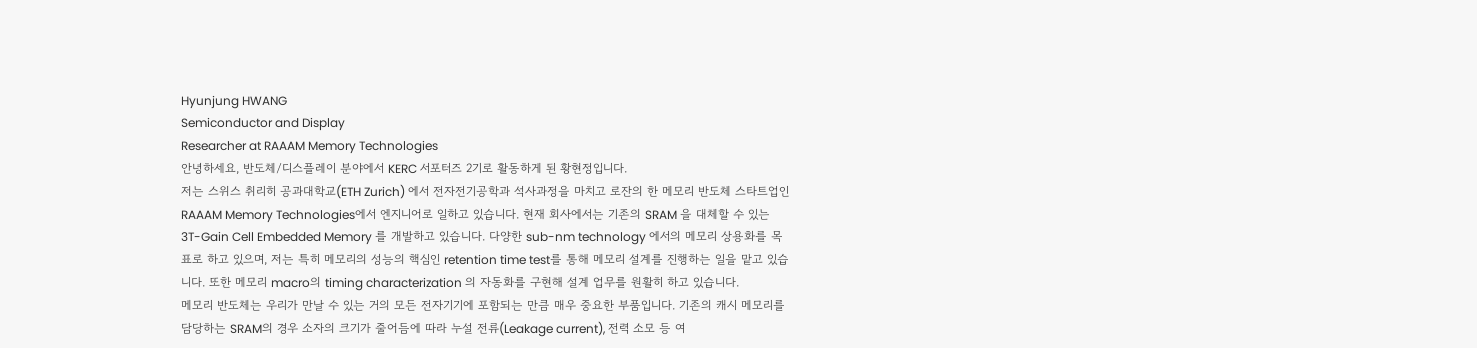Hyunjung HWANG
Semiconductor and Display
Researcher at RAAAM Memory Technologies
안녕하세요, 반도체/디스플레이 분야에서 KERC 서포터즈 2기로 활동하게 된 황현정입니다.
저는 스위스 취리히 공과대학교(ETH Zurich) 에서 전자전기공학과 석사과정을 마치고 로잔의 한 메모리 반도체 스타트업인 RAAAM Memory Technologies에서 엔지니어로 일하고 있습니다. 현재 회사에서는 기존의 SRAM 을 대체할 수 있는 3T-Gain Cell Embedded Memory 를 개발하고 있습니다. 다양한 sub-nm technology 에서의 메모리 상용화를 목표로 하고 있으며, 저는 특히 메모리의 성능의 핵심인 retention time test를 통해 메모리 설계를 진행하는 일을 맡고 있습니다. 또한 메모리 macro의 timing characterization 의 자동화를 구현해 설계 업무를 원활히 하고 있습니다.
메모리 반도체는 우리가 만날 수 있는 거의 모든 전자기기에 포함되는 만큼 매우 중요한 부품입니다. 기존의 캐시 메모리를 담당하는 SRAM의 경우 소자의 크기가 줄어듬에 따라 누설 전류(Leakage current), 전력 소모 등 여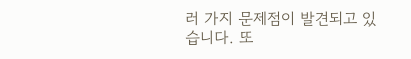러 가지 문제점이 발견되고 있습니다. 또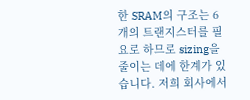한 SRAM의 구조는 6개의 트랜지스터를 필요로 하므로 sizing을 줄이는 데에 한계가 있습니다. 저희 회사에서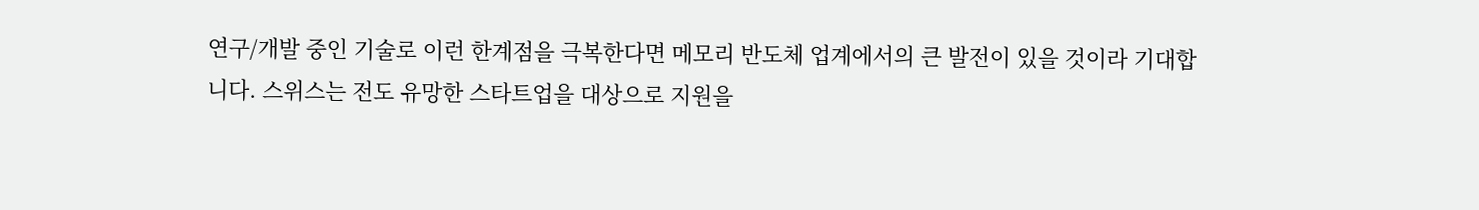연구/개발 중인 기술로 이런 한계점을 극복한다면 메모리 반도체 업계에서의 큰 발전이 있을 것이라 기대합니다. 스위스는 전도 유망한 스타트업을 대상으로 지원을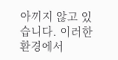아끼지 않고 있습니다. 이러한 환경에서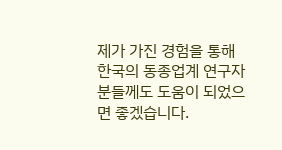제가 가진 경험을 통해 한국의 동종업계 연구자 분들께도 도움이 되었으면 좋겠습니다.